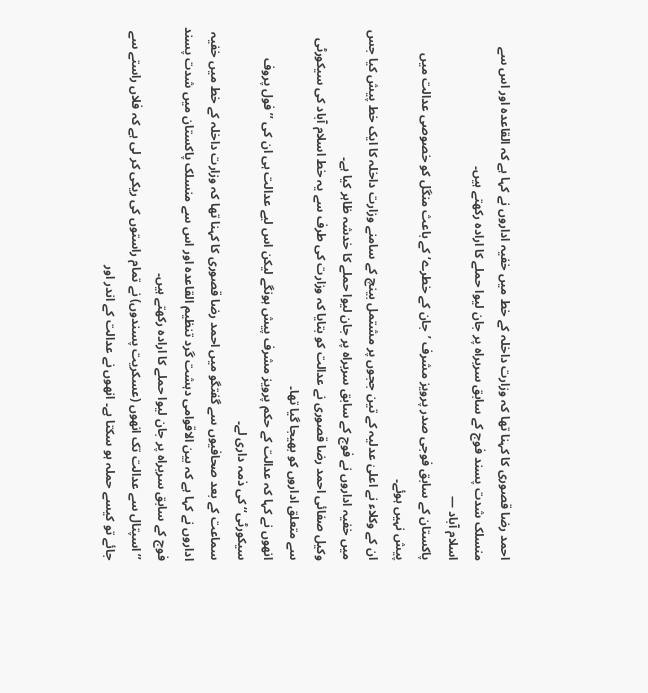احمد رضا قصوری کا کہنا تھا کہ وزارت داخلہ کے خط میں خفیہ اداروں نے کہا ہے کہ القاعدہ اور اس سے منسلک شدت پسند فوج کے سابق سربراہ پر جان لیوا حملے کا ارادہ رکھتے ہیں۔
اسلام آباد —
پاکستان کے سابق فوجی صدر پرویز مشرف ’جان کے خطرے‘ کے باعث منگل کو خصوصی عدالت میں پیش نہیں ہوئے۔
ان کے وکلاء نے اعلیٰ عدلیہ کے تین ججوں پر مشتمل بینچ کے سامنے وزارت داخلہ کا ایک خط پیش کیا جس میں خفیہ اداروں نے فوج کے سابق سربراہ پر جان لیوا حملے کا خدشہ ظاہر کیا ہے۔
وکیل صفائی احمد رضا قصوری نے عدالت کو بتایا کہ وزارت کی طرف سے یہ خط اسلام آباد کی سیکورٹی سے متعلق اداروں کو بھیجا گیا تھا۔
انھوں نے کہا کہ عدالت کے حکم پرویز مشرف پیش ہونگے لیکن اس لیے عدالت ہی ان کی ’’فول پروف سیکورٹی‘‘ کی ذمہ داری لے۔
سماعت کے بعد صحافیوں سے گفتگو میں احمد رضا قصوری کا کہنا تھا کہ وزارت داخلہ کے خط میں خفیہ اداروں نے کہا ہے کہ بین الاقوامی دہشت گرد تنظیم القاعدہ اور اس سے منسلک پاکستان میں شدت پسند فوج کے سابق سربراہ پر جان لیوا حملے کا ارادہ رکھتے ہیں۔
’’اسپتال سے عدالت تک انھوں (عسکریت پسندوں) نے تمام راستوں کی ریکی کر لی ہے کہ فلاں راستے سے جائے تو کیسے حملہ ہو سکتا ہے۔ انھوں نے عدالت کے اندر اور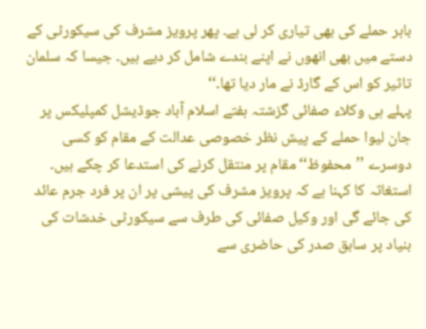باہر حملے کی بھی تیاری کر لی ہے۔ پھر پرویز مشرف کی سیکورٹی کے دستے میں بھی انھوں نے اپنے بندے شامل کر دیے ہیں۔ جیسا کہ سلمان تاثیر کو اس کے گارڈ نے مار دیا تھا۔‘‘
پہلے ہی وکلاء صفائی گزشتہ ہفتے اسلام آباد جوڈیشل کمپلیکس پر جان لیوا حملے کے پیش نظر خصوصی عدالت کے مقام کو کسی دوسرے ’’محفوظ‘‘ مقام پر منتقل کرنے کی استدعا کر چکے ہیں۔
استغاثہ کا کہنا ہے کہ پرویز مشرف کی پیشی پر ان پر فرد جرم عائد کی جائے گی اور وکیل صفائی کی طرف سے سیکورٹی خدشات کی بنیاد پر سابق صدر کی حاضری سے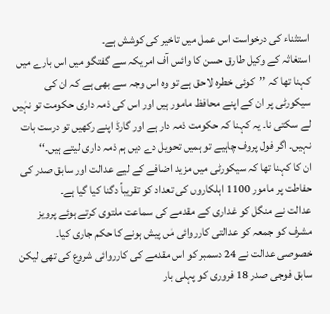استثناء کی درخواست اس عمل میں تاخیر کی کوشش ہے۔
استغاثہ کے وکیل طارق حسن کا وائس آف امریکہ سے گفتگو میں اس بارے میں کہنا تھا کہ ’’کوئی خطرہ لاحق ہے تو وہ اس وجہ سے بھی ہے کہ ان کی سیکورٹی پر ان کے اپنے محافظ مامور ہیں اور اس کی ذمہ داری حکومت تو نہٰیں لے سکتی نا۔ یہ کہنا کہ حکومت ذمہ دار ہے اور گارڈ اپنے رکھیں تو درست بات نہیں۔ اگر فول پروف چاہیے تو ہمیں تحویل دے دیں ہم ذمہ داری لیتے ہیں۔‘‘
ان کا کہنا تھا کہ سیکورٹی میں مزید اضافے کے لیے عدالت اور سابق صدر کی حفاطت پر مامور 1100 اہلکاروں کی تعداد کو تقریباً دگنا کیا گیا ہے۔
عدالت نے منگل کو غداری کے مقدمے کی سماعت ملتوی کرتے ہوئے پرویز مشرف کو جمعہ کو عدالتی کارروائی مٰں پیش ہونے کا حکم جاری کیا۔
خصوصی عدالت نے 24 دسمبر کو اس مقدمے کی کارروائی شروع کی تھی لیکن سابق فوجی صدر 18 فروری کو پہلی بار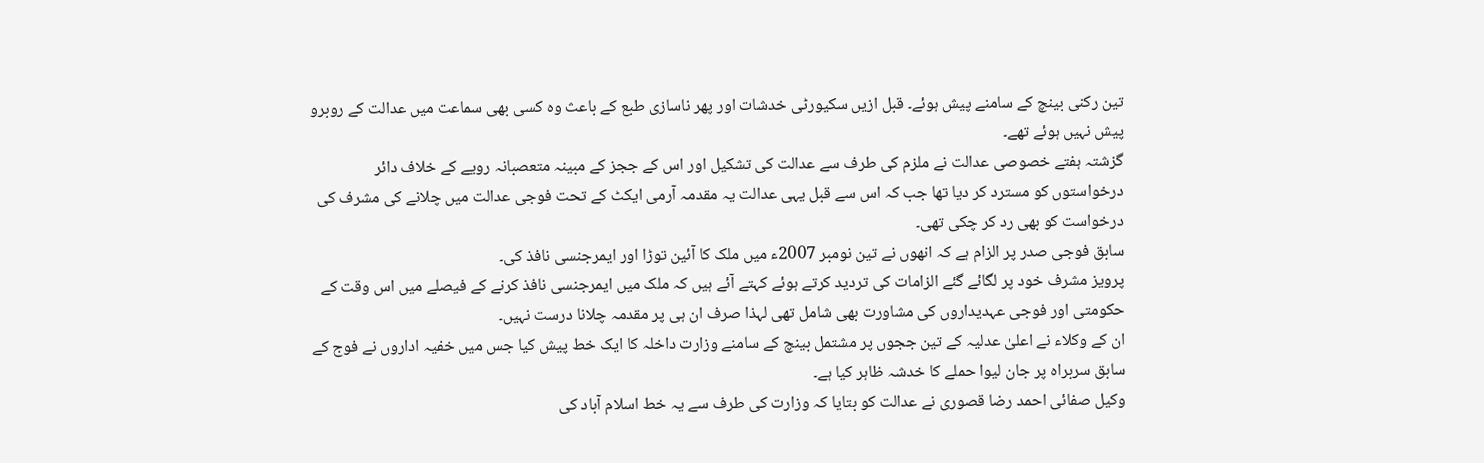تین رکنی بینچ کے سامنے پیش ہوئے۔ قبل ازیں سکیورٹی خدشات اور پھر ناسازی طبع کے باعث وہ کسی بھی سماعت میں عدالت کے روبرو پیش نہیں ہوئے تھے۔
گزشتہ ہفتے خصوصی عدالت نے ملزم کی طرف سے عدالت کی تشکیل اور اس کے ججز کے مبینہ متعصبانہ رویے کے خلاف دائر درخواستوں کو مسترد کر دیا تھا جب کہ اس سے قبل یہی عدالت یہ مقدمہ آرمی ایکٹ کے تحت فوجی عدالت میں چلانے کی مشرف کی درخواست کو بھی رد کر چکی تھی۔
سابق فوجی صدر پر الزام ہے کہ انھوں نے تین نومبر 2007ء میں ملک کا آئین توڑا اور ایمرجنسی نافذ کی۔
پرویز مشرف خود پر لگائے گئے الزامات کی تردید کرتے ہوئے کہتے آئے ہیں کہ ملک میں ایمرجنسی نافذ کرنے کے فیصلے میں اس وقت کے حکومتی اور فوجی عہدیداروں کی مشاورت بھی شامل تھی لہذا صرف ان ہی پر مقدمہ چلانا درست نہیں۔
ان کے وکلاء نے اعلیٰ عدلیہ کے تین ججوں پر مشتمل بینچ کے سامنے وزارت داخلہ کا ایک خط پیش کیا جس میں خفیہ اداروں نے فوج کے سابق سربراہ پر جان لیوا حملے کا خدشہ ظاہر کیا ہے۔
وکیل صفائی احمد رضا قصوری نے عدالت کو بتایا کہ وزارت کی طرف سے یہ خط اسلام آباد کی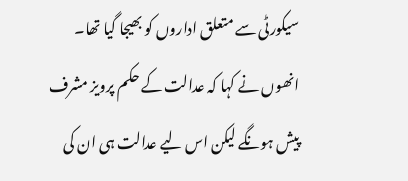سیکورٹی سے متعلق اداروں کو بھیجا گیا تھا۔
انھوں نے کہا کہ عدالت کے حکم پرویز مشرف پیش ہونگے لیکن اس لیے عدالت ہی ان کی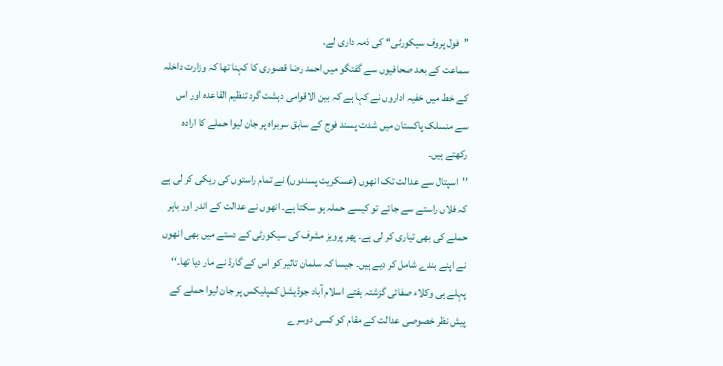’’فول پروف سیکورٹی‘‘ کی ذمہ داری لے۔
سماعت کے بعد صحافیوں سے گفتگو میں احمد رضا قصوری کا کہنا تھا کہ وزارت داخلہ کے خط میں خفیہ اداروں نے کہا ہے کہ بین الاقوامی دہشت گرد تنظیم القاعدہ اور اس سے منسلک پاکستان میں شدت پسند فوج کے سابق سربراہ پر جان لیوا حملے کا ارادہ رکھتے ہیں۔
’’اسپتال سے عدالت تک انھوں (عسکریت پسندوں) نے تمام راستوں کی ریکی کر لی ہے کہ فلاں راستے سے جائے تو کیسے حملہ ہو سکتا ہے۔ انھوں نے عدالت کے اندر اور باہر حملے کی بھی تیاری کر لی ہے۔ پھر پرویز مشرف کی سیکورٹی کے دستے میں بھی انھوں نے اپنے بندے شامل کر دیے ہیں۔ جیسا کہ سلمان تاثیر کو اس کے گارڈ نے مار دیا تھا۔‘‘
پہلے ہی وکلاء صفائی گزشتہ ہفتے اسلام آباد جوڈیشل کمپلیکس پر جان لیوا حملے کے پیش نظر خصوصی عدالت کے مقام کو کسی دوسرے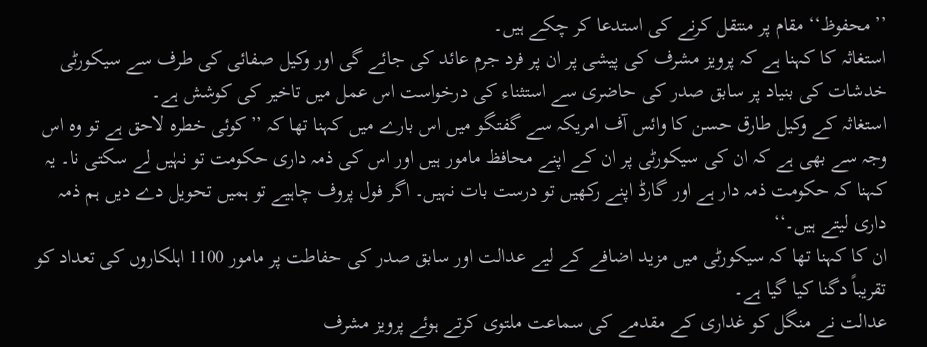’’محفوظ‘‘ مقام پر منتقل کرنے کی استدعا کر چکے ہیں۔
استغاثہ کا کہنا ہے کہ پرویز مشرف کی پیشی پر ان پر فرد جرم عائد کی جائے گی اور وکیل صفائی کی طرف سے سیکورٹی خدشات کی بنیاد پر سابق صدر کی حاضری سے استثناء کی درخواست اس عمل میں تاخیر کی کوشش ہے۔
استغاثہ کے وکیل طارق حسن کا وائس آف امریکہ سے گفتگو میں اس بارے میں کہنا تھا کہ ’’کوئی خطرہ لاحق ہے تو وہ اس وجہ سے بھی ہے کہ ان کی سیکورٹی پر ان کے اپنے محافظ مامور ہیں اور اس کی ذمہ داری حکومت تو نہٰیں لے سکتی نا۔ یہ کہنا کہ حکومت ذمہ دار ہے اور گارڈ اپنے رکھیں تو درست بات نہیں۔ اگر فول پروف چاہیے تو ہمیں تحویل دے دیں ہم ذمہ داری لیتے ہیں۔‘‘
ان کا کہنا تھا کہ سیکورٹی میں مزید اضافے کے لیے عدالت اور سابق صدر کی حفاطت پر مامور 1100 اہلکاروں کی تعداد کو تقریباً دگنا کیا گیا ہے۔
عدالت نے منگل کو غداری کے مقدمے کی سماعت ملتوی کرتے ہوئے پرویز مشرف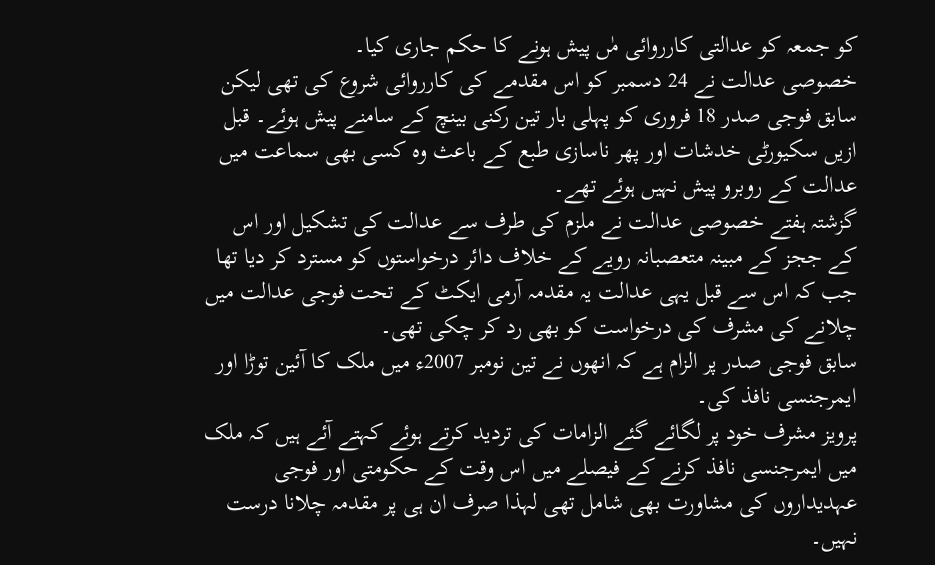کو جمعہ کو عدالتی کارروائی مٰں پیش ہونے کا حکم جاری کیا۔
خصوصی عدالت نے 24 دسمبر کو اس مقدمے کی کارروائی شروع کی تھی لیکن سابق فوجی صدر 18 فروری کو پہلی بار تین رکنی بینچ کے سامنے پیش ہوئے۔ قبل ازیں سکیورٹی خدشات اور پھر ناسازی طبع کے باعث وہ کسی بھی سماعت میں عدالت کے روبرو پیش نہیں ہوئے تھے۔
گزشتہ ہفتے خصوصی عدالت نے ملزم کی طرف سے عدالت کی تشکیل اور اس کے ججز کے مبینہ متعصبانہ رویے کے خلاف دائر درخواستوں کو مسترد کر دیا تھا جب کہ اس سے قبل یہی عدالت یہ مقدمہ آرمی ایکٹ کے تحت فوجی عدالت میں چلانے کی مشرف کی درخواست کو بھی رد کر چکی تھی۔
سابق فوجی صدر پر الزام ہے کہ انھوں نے تین نومبر 2007ء میں ملک کا آئین توڑا اور ایمرجنسی نافذ کی۔
پرویز مشرف خود پر لگائے گئے الزامات کی تردید کرتے ہوئے کہتے آئے ہیں کہ ملک میں ایمرجنسی نافذ کرنے کے فیصلے میں اس وقت کے حکومتی اور فوجی عہدیداروں کی مشاورت بھی شامل تھی لہذا صرف ان ہی پر مقدمہ چلانا درست نہیں۔